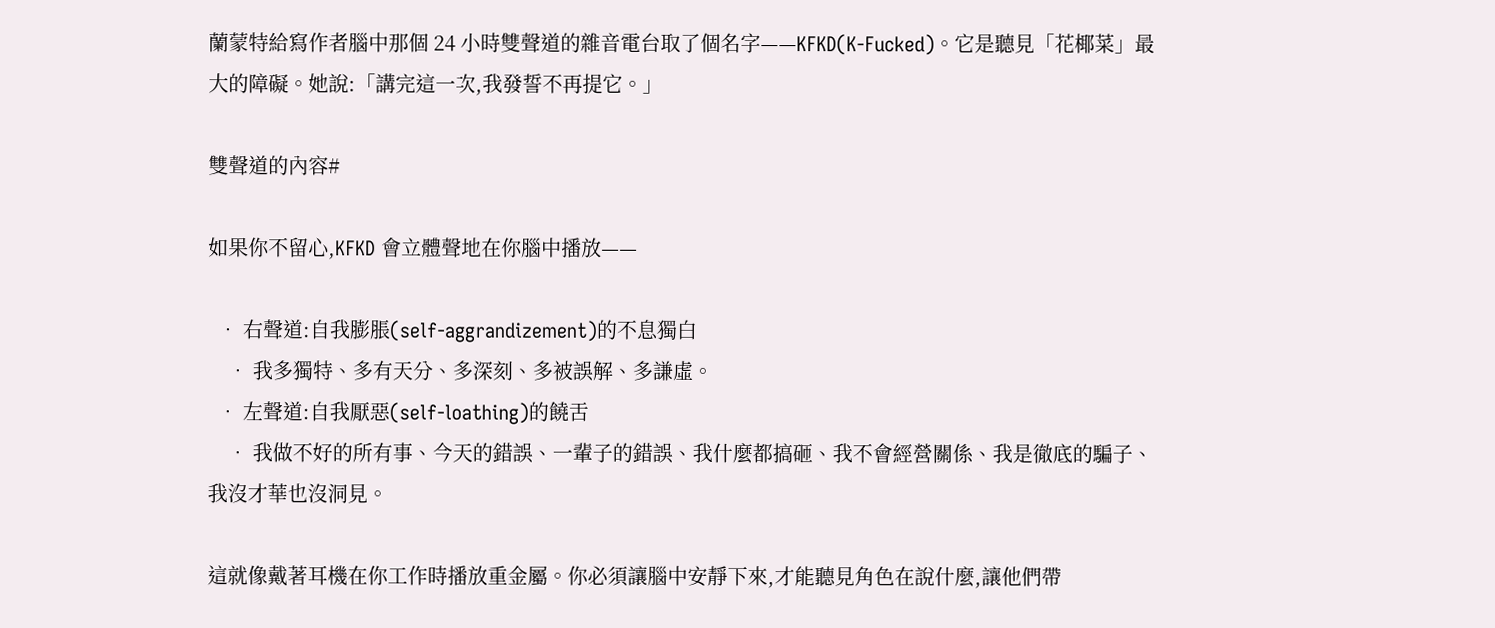蘭蒙特給寫作者腦中那個 24 小時雙聲道的雜音電台取了個名字——KFKD(K-Fucked)。它是聽見「花椰菜」最大的障礙。她說:「講完這一次,我發誓不再提它。」

雙聲道的內容#

如果你不留心,KFKD 會立體聲地在你腦中播放——

  • 右聲道:自我膨脹(self-aggrandizement)的不息獨白
    • 我多獨特、多有天分、多深刻、多被誤解、多謙虛。
  • 左聲道:自我厭惡(self-loathing)的饒舌
    • 我做不好的所有事、今天的錯誤、一輩子的錯誤、我什麼都搞砸、我不會經營關係、我是徹底的騙子、我沒才華也沒洞見。

這就像戴著耳機在你工作時播放重金屬。你必須讓腦中安靜下來,才能聽見角色在說什麼,讓他們帶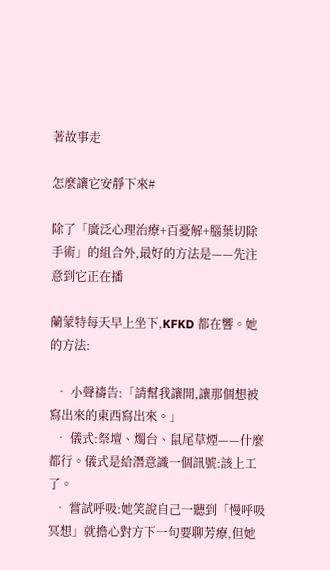著故事走

怎麼讓它安靜下來#

除了「廣泛心理治療+百憂解+腦葉切除手術」的組合外,最好的方法是——先注意到它正在播

蘭蒙特每天早上坐下,KFKD 都在響。她的方法:

  • 小聲禱告:「請幫我讓開,讓那個想被寫出來的東西寫出來。」
  • 儀式:祭壇、燭台、鼠尾草煙——什麼都行。儀式是給潛意識一個訊號:該上工了。
  • 嘗試呼吸:她笑說自己一聽到「慢呼吸冥想」就擔心對方下一句要聊芳療,但她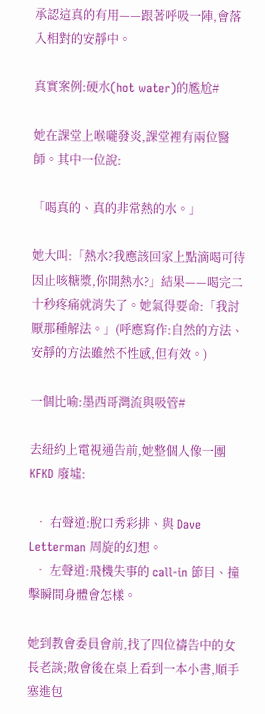承認這真的有用——跟著呼吸一陣,會落入相對的安靜中。

真實案例:硬水(hot water)的尷尬#

她在課堂上喉嚨發炎,課堂裡有兩位醫師。其中一位說:

「喝真的、真的非常熱的水。」

她大叫:「熱水?我應該回家上點滴喝可待因止咳糖漿,你開熱水?」結果——喝完二十秒疼痛就消失了。她氣得要命:「我討厭那種解法。」(呼應寫作:自然的方法、安靜的方法雖然不性感,但有效。)

一個比喻:墨西哥灣流與吸管#

去紐約上電視通告前,她整個人像一團 KFKD 廢墟:

  • 右聲道:脫口秀彩排、與 Dave Letterman 周旋的幻想。
  • 左聲道:飛機失事的 call-in 節目、撞擊瞬間身體會怎樣。

她到教會委員會前,找了四位禱告中的女長老談;散會後在桌上看到一本小書,順手塞進包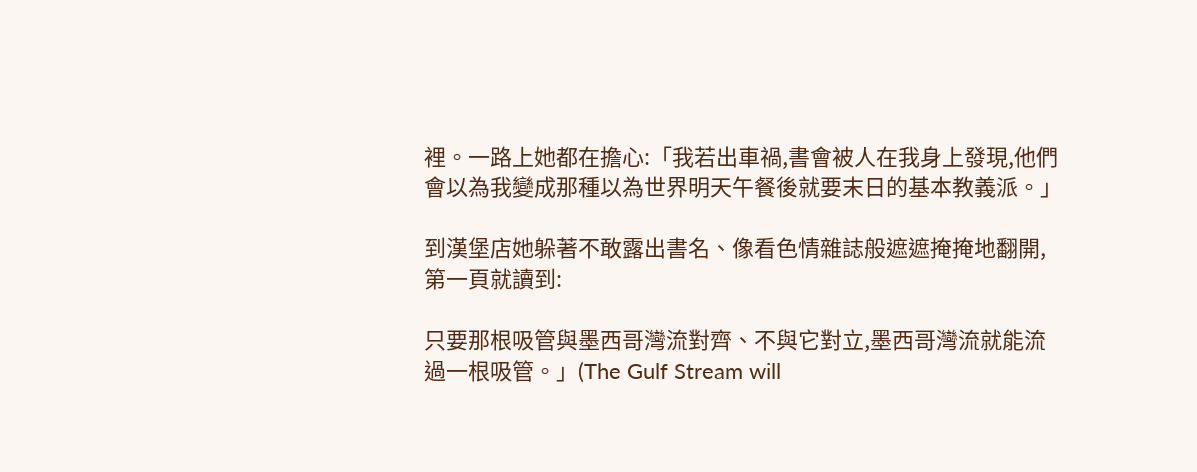裡。一路上她都在擔心:「我若出車禍,書會被人在我身上發現,他們會以為我變成那種以為世界明天午餐後就要末日的基本教義派。」

到漢堡店她躲著不敢露出書名、像看色情雜誌般遮遮掩掩地翻開,第一頁就讀到:

只要那根吸管與墨西哥灣流對齊、不與它對立,墨西哥灣流就能流過一根吸管。」(The Gulf Stream will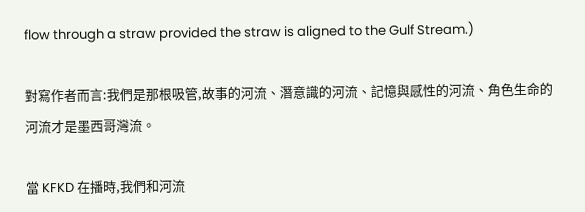flow through a straw provided the straw is aligned to the Gulf Stream.)

對寫作者而言:我們是那根吸管,故事的河流、潛意識的河流、記憶與感性的河流、角色生命的河流才是墨西哥灣流。

當 KFKD 在播時,我們和河流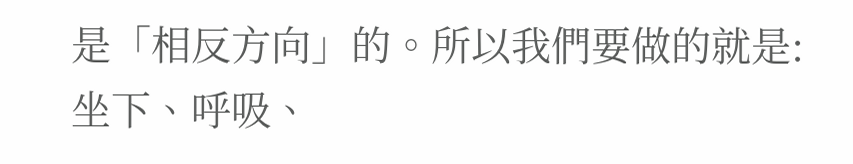是「相反方向」的。所以我們要做的就是:坐下、呼吸、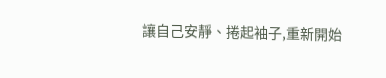讓自己安靜、捲起袖子,重新開始